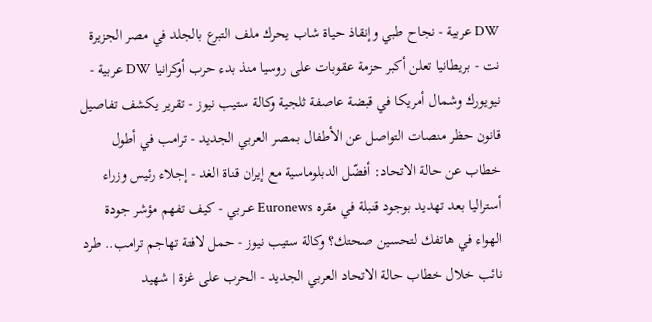DW عربية - نجاح طبي وإنقاذ حياة شاب يحرك ملف التبرع بالجلد في مصر الجزيرة نت - بريطانيا تعلن أكبر حزمة عقوبات على روسيا منذ بدء حرب أوكرانيا DW عربية - نيويورك وشمال أمريكا في قبضة عاصفة ثلجية وكالة ستيب نيوز - تقرير يكشف تفاصيل قانون حظر منصات التواصل عن الأطفال بمصر العربي الجديد - ترامب في أطول خطاب عن حالة الاتحاد: أفضّل الدبلوماسية مع إيران قناة الغد - إجلاء رئيس وزراء أستراليا بعد تهديد بوجود قنبلة في مقره Euronews عــربي - كيف تفهم مؤشر جودة الهواء في هاتفك لتحسين صحتك؟ وكالة ستيب نيوز - حمل لافتة تهاجم ترامب.. طرد نائب خلال خطاب حالة الاتحاد العربي الجديد - الحرب على غزة | شهيد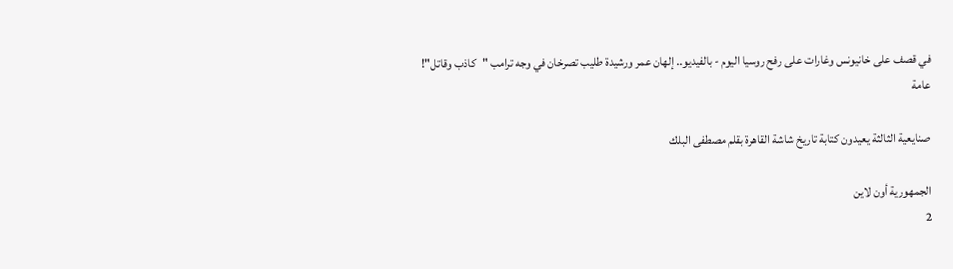في قصف على خانيونس وغارات على رفح روسيا اليوم - بالفيديو.. إلهان عمر ورشيدة طليب تصرخان في وجه ترامب "كاذب وقاتل"!
عامة

صنايعية الثالثة يعيدون كتابة تاريخ شاشة القاهرة بقلم مصطفى البلك

الجمهورية أون لاين
2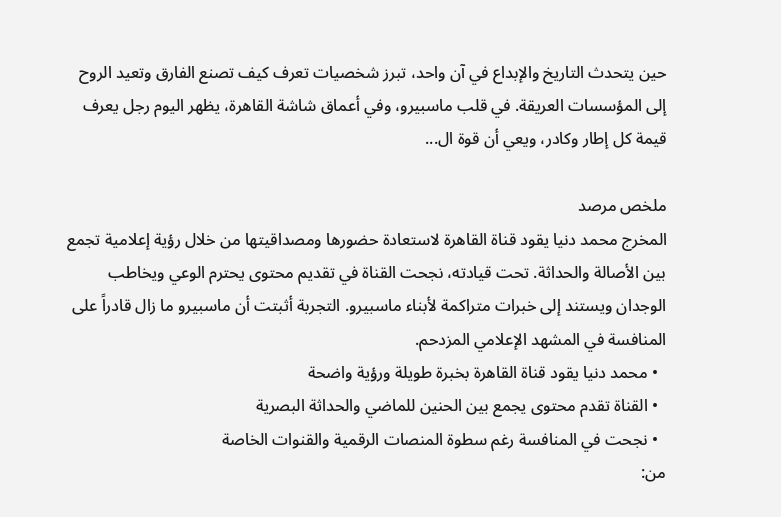حين يتحدث التاريخ والإبداع في آن واحد، تبرز شخصيات تعرف كيف تصنع الفارق وتعيد الروح إلى المؤسسات العريقة. في قلب ماسبيرو، وفي أعماق شاشة القاهرة، يظهر اليوم رجل يعرف قيمة كل إطار وكادر، ويعي أن قوة ال...

ملخص مرصد
المخرج محمد دنيا يقود قناة القاهرة لاستعادة حضورها ومصداقيتها من خلال رؤية إعلامية تجمع بين الأصالة والحداثة. تحت قيادته، نجحت القناة في تقديم محتوى يحترم الوعي ويخاطب الوجدان ويستند إلى خبرات متراكمة لأبناء ماسبيرو. التجربة أثبتت أن ماسبيرو ما زال قادراً على المنافسة في المشهد الإعلامي المزدحم.
  • محمد دنيا يقود قناة القاهرة بخبرة طويلة ورؤية واضحة
  • القناة تقدم محتوى يجمع بين الحنين للماضي والحداثة البصرية
  • نجحت في المنافسة رغم سطوة المنصات الرقمية والقنوات الخاصة
من: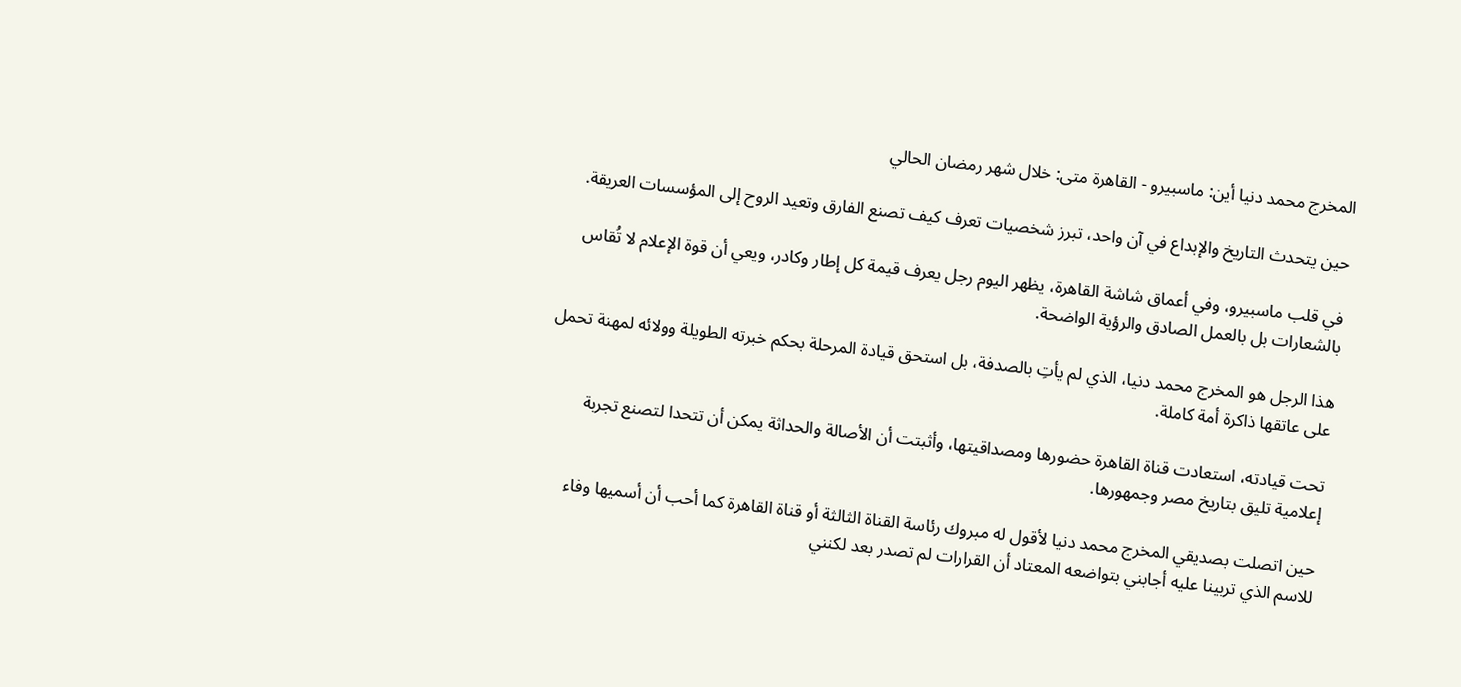المخرج محمد دنيا أين: ماسبيرو - القاهرة متى: خلال شهر رمضان الحالي

حين يتحدث التاريخ والإبداع في آن واحد، تبرز شخصيات تعرف كيف تصنع الفارق وتعيد الروح إلى المؤسسات العريقة.

في قلب ماسبيرو، وفي أعماق شاشة القاهرة، يظهر اليوم رجل يعرف قيمة كل إطار وكادر، ويعي أن قوة الإعلام لا تُقاس بالشعارات بل بالعمل الصادق والرؤية الواضحة.

هذا الرجل هو المخرج محمد دنيا، الذي لم يأتِ بالصدفة، بل استحق قيادة المرحلة بحكم خبرته الطويلة وولائه لمهنة تحمل على عاتقها ذاكرة أمة كاملة.

تحت قيادته، استعادت قناة القاهرة حضورها ومصداقيتها، وأثبتت أن الأصالة والحداثة يمكن أن تتحدا لتصنع تجربة إعلامية تليق بتاريخ مصر وجمهورها.

حين اتصلت بصديقي المخرج محمد دنيا لأقول له مبروك رئاسة القناة الثالثة أو قناة القاهرة كما أحب أن أسميها وفاء للاسم الذي تربينا عليه أجابني بتواضعه المعتاد أن القرارات لم تصدر بعد لكنني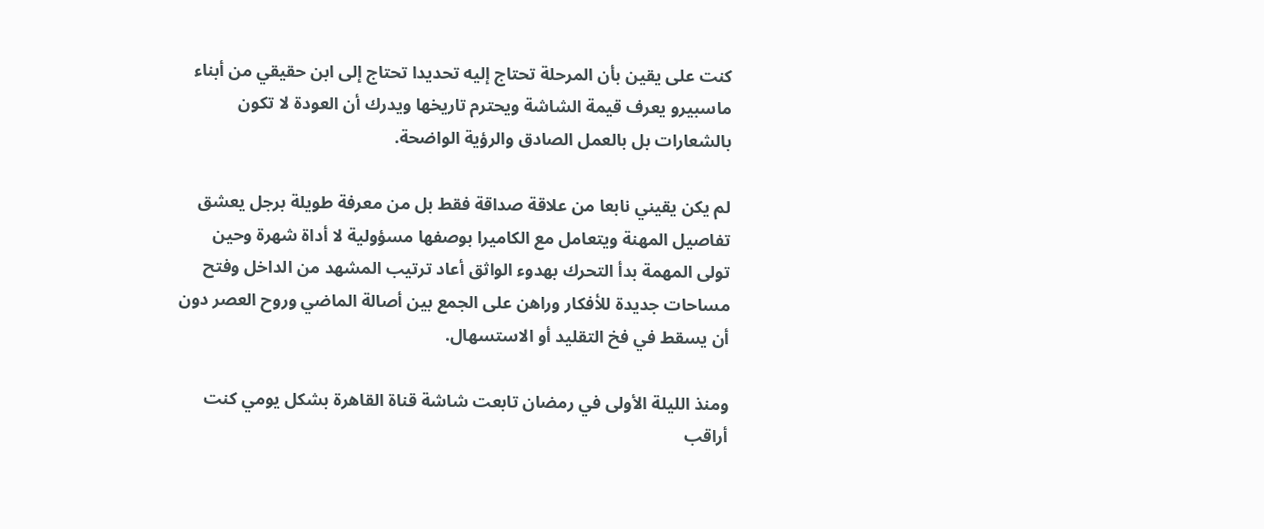كنت على يقين بأن المرحلة تحتاج إليه تحديدا تحتاج إلى ابن حقيقي من أبناء ماسبيرو يعرف قيمة الشاشة ويحترم تاريخها ويدرك أن العودة لا تكون بالشعارات بل بالعمل الصادق والرؤية الواضحة.

لم يكن يقيني نابعا من علاقة صداقة فقط بل من معرفة طويلة برجل يعشق تفاصيل المهنة ويتعامل مع الكاميرا بوصفها مسؤولية لا أداة شهرة وحين تولى المهمة بدأ التحرك بهدوء الواثق أعاد ترتيب المشهد من الداخل وفتح مساحات جديدة للأفكار وراهن على الجمع بين أصالة الماضي وروح العصر دون أن يسقط في فخ التقليد أو الاستسهال.

ومنذ الليلة الأولى في رمضان تابعت شاشة قناة القاهرة بشكل يومي كنت أراقب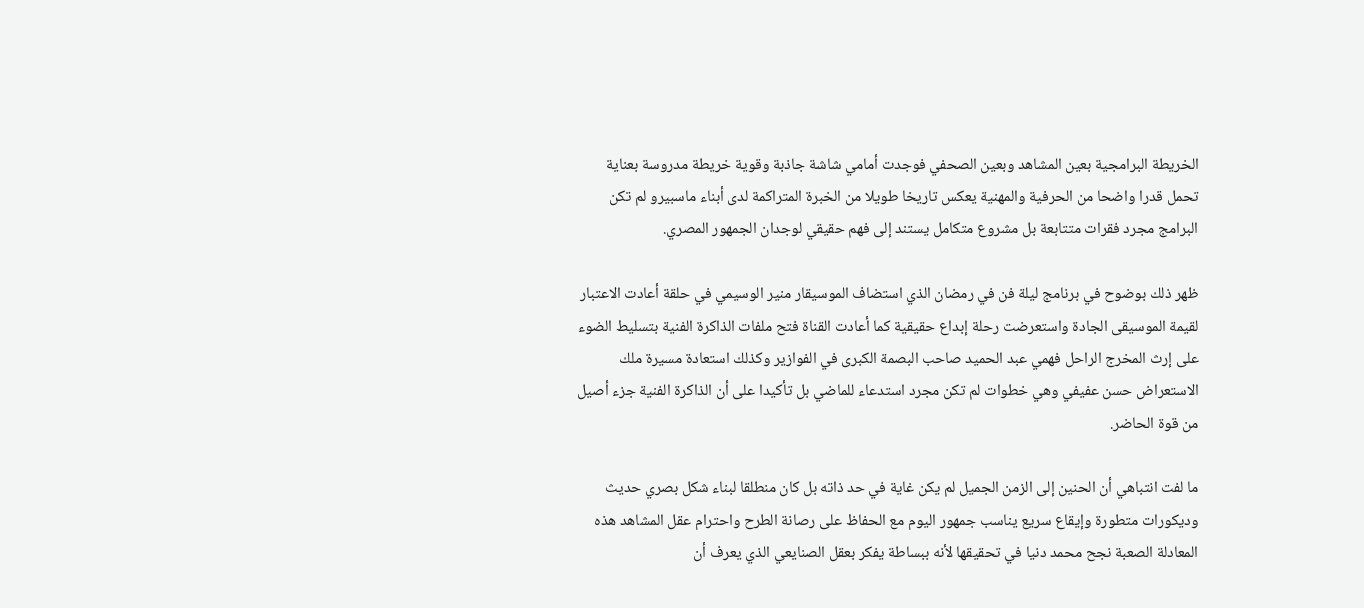الخريطة البرامجية بعين المشاهد وبعين الصحفي فوجدت أمامي شاشة جاذبة وقوية خريطة مدروسة بعناية تحمل قدرا واضحا من الحرفية والمهنية يعكس تاريخا طويلا من الخبرة المتراكمة لدى أبناء ماسبيرو لم تكن البرامج مجرد فقرات متتابعة بل مشروع متكامل يستند إلى فهم حقيقي لوجدان الجمهور المصري.

ظهر ذلك بوضوح في برنامج ليلة فن في رمضان الذي استضاف الموسيقار منير الوسيمي في حلقة أعادت الاعتبار لقيمة الموسيقى الجادة واستعرضت رحلة إبداع حقيقية كما أعادت القناة فتح ملفات الذاكرة الفنية بتسليط الضوء على إرث المخرج الراحل فهمي عبد الحميد صاحب البصمة الكبرى في الفوازير وكذلك استعادة مسيرة ملك الاستعراض حسن عفيفي وهي خطوات لم تكن مجرد استدعاء للماضي بل تأكيدا على أن الذاكرة الفنية جزء أصيل من قوة الحاضر.

ما لفت انتباهي أن الحنين إلى الزمن الجميل لم يكن غاية في حد ذاته بل كان منطلقا لبناء شكل بصري حديث وديكورات متطورة وإيقاع سريع يناسب جمهور اليوم مع الحفاظ على رصانة الطرح واحترام عقل المشاهد هذه المعادلة الصعبة نجح محمد دنيا في تحقيقها لأنه ببساطة يفكر بعقل الصنايعي الذي يعرف أن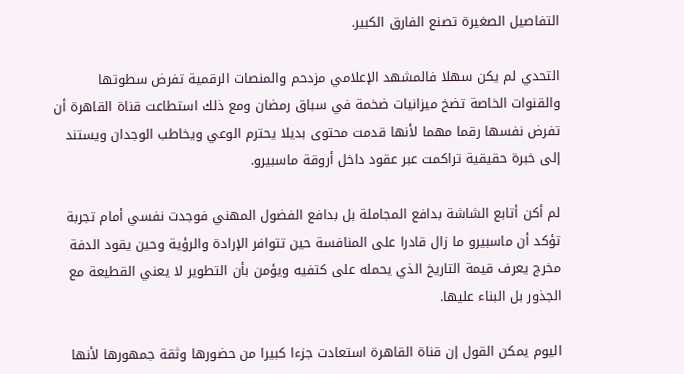التفاصيل الصغيرة تصنع الفارق الكبير.

التحدي لم يكن سهلا فالمشهد الإعلامي مزدحم والمنصات الرقمية تفرض سطوتها والقنوات الخاصة تضخ ميزانيات ضخمة في سباق رمضان ومع ذلك استطاعت قناة القاهرة أن تفرض نفسها رقما مهما لأنها قدمت محتوى بديلا يحترم الوعي ويخاطب الوجدان ويستند إلى خبرة حقيقية تراكمت عبر عقود داخل أروقة ماسبيرو.

لم أكن أتابع الشاشة بدافع المجاملة بل بدافع الفضول المهني فوجدت نفسي أمام تجربة تؤكد أن ماسبيرو ما زال قادرا على المنافسة حين تتوافر الإرادة والرؤية وحين يقود الدفة مخرج يعرف قيمة التاريخ الذي يحمله على كتفيه ويؤمن بأن التطوير لا يعني القطيعة مع الجذور بل البناء عليها.

اليوم يمكن القول إن قناة القاهرة استعادت جزءا كبيرا من حضورها وثقة جمهورها لأنها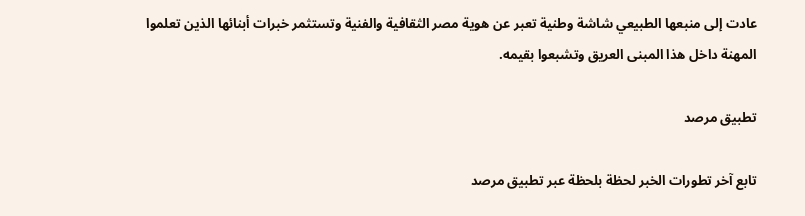عادت إلى منبعها الطبيعي شاشة وطنية تعبر عن هوية مصر الثقافية والفنية وتستثمر خبرات أبنائها الذين تعلموا المهنة داخل هذا المبنى العريق وتشبعوا بقيمه.

تطبيق مرصد

تابع آخر تطورات الخبر لحظة بلحظة عبر تطبيق مرصد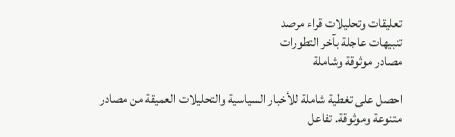تعليقات وتحليلات قراء مرصد
تنبيهات عاجلة بآخر التطورات
مصادر موثوقة وشاملة

احصل على تغطية شاملة للأخبار السياسية والتحليلات العميقة من مصادر متنوعة وموثوقة. تفاعل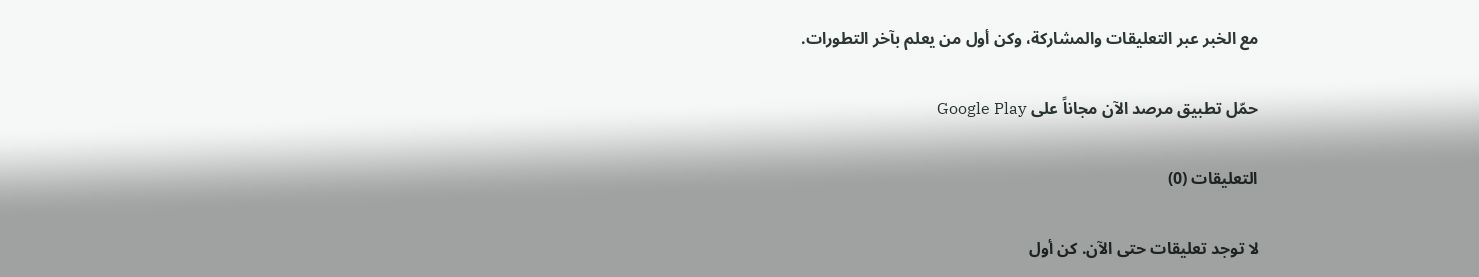مع الخبر عبر التعليقات والمشاركة، وكن أول من يعلم بآخر التطورات.

حمّل تطبيق مرصد الآن مجاناً على Google Play

التعليقات (0)

لا توجد تعليقات حتى الآن. كن أول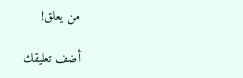من يعلق!

أضف تعليقك